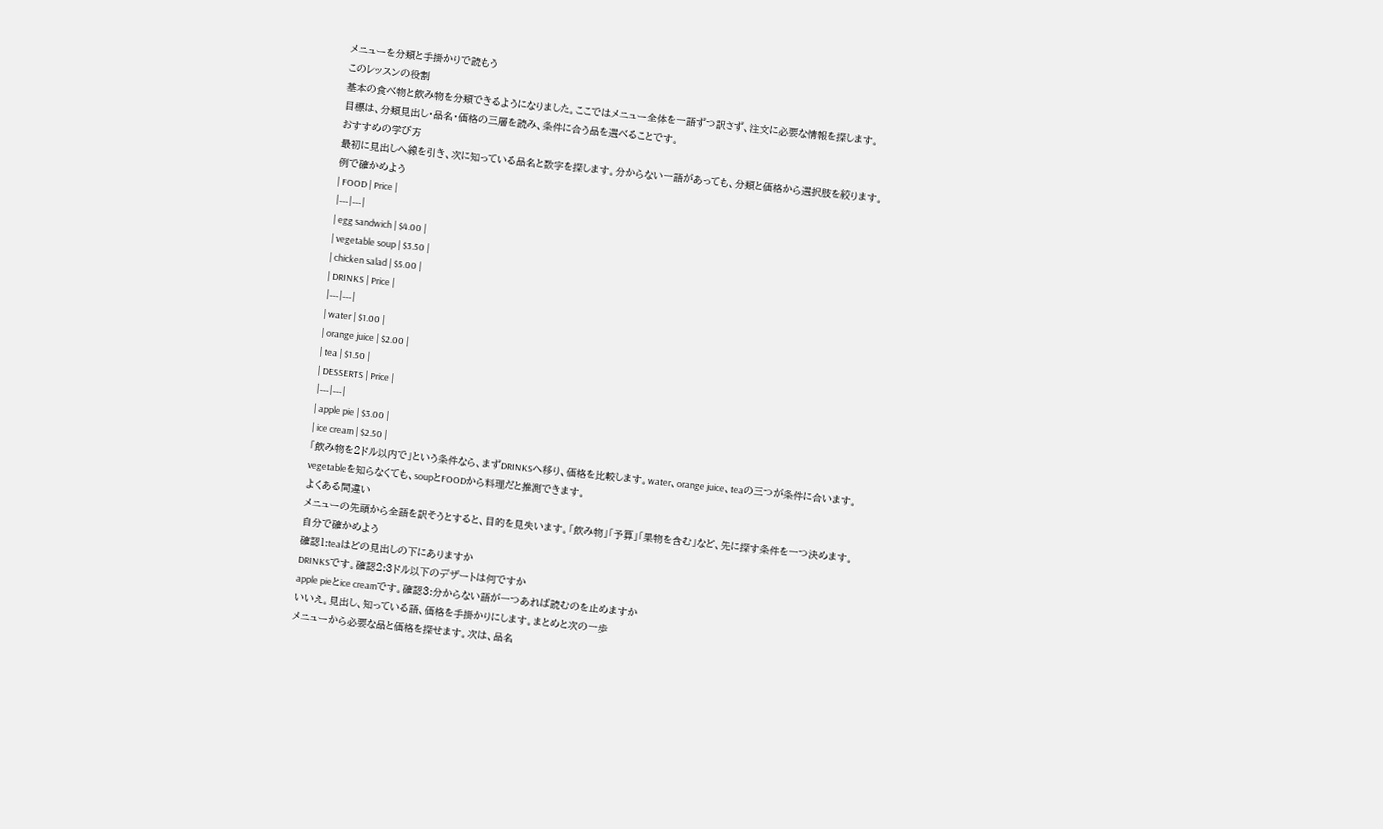メニューを分類と手掛かりで読もう
このレッスンの役割
基本の食べ物と飲み物を分類できるようになりました。ここではメニュー全体を一語ずつ訳さず、注文に必要な情報を探します。
目標は、分類見出し・品名・価格の三層を読み、条件に合う品を選べることです。
おすすめの学び方
最初に見出しへ線を引き、次に知っている品名と数字を探します。分からない一語があっても、分類と価格から選択肢を絞ります。
例で確かめよう
| FOOD | Price |
|---|---|
| egg sandwich | $4.00 |
| vegetable soup | $3.50 |
| chicken salad | $5.00 |
| DRINKS | Price |
|---|---|
| water | $1.00 |
| orange juice | $2.00 |
| tea | $1.50 |
| DESSERTS | Price |
|---|---|
| apple pie | $3.00 |
| ice cream | $2.50 |
「飲み物を2ドル以内で」という条件なら、まずDRINKSへ移り、価格を比較します。water、orange juice、teaの三つが条件に合います。vegetableを知らなくても、soupとFOODから料理だと推測できます。
よくある間違い
メニューの先頭から全語を訳そうとすると、目的を見失います。「飲み物」「予算」「果物を含む」など、先に探す条件を一つ決めます。
自分で確かめよう
確認1:teaはどの見出しの下にありますか
DRINKSです。確認2:3ドル以下のデザートは何ですか
apple pieとice creamです。確認3:分からない語が一つあれば読むのを止めますか
いいえ。見出し、知っている語、価格を手掛かりにします。まとめと次の一歩
メニューから必要な品と価格を探せます。次は、品名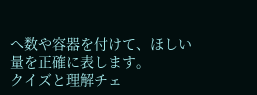へ数や容器を付けて、ほしい量を正確に表します。
クイズと理解チェ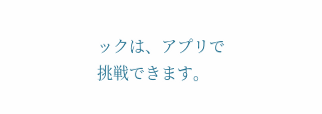ックは、アプリで挑戦できます。